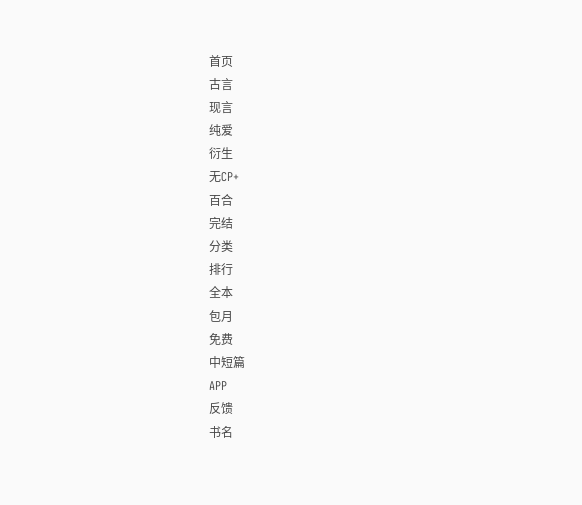首页
古言
现言
纯爱
衍生
无CP+
百合
完结
分类
排行
全本
包月
免费
中短篇
APP
反馈
书名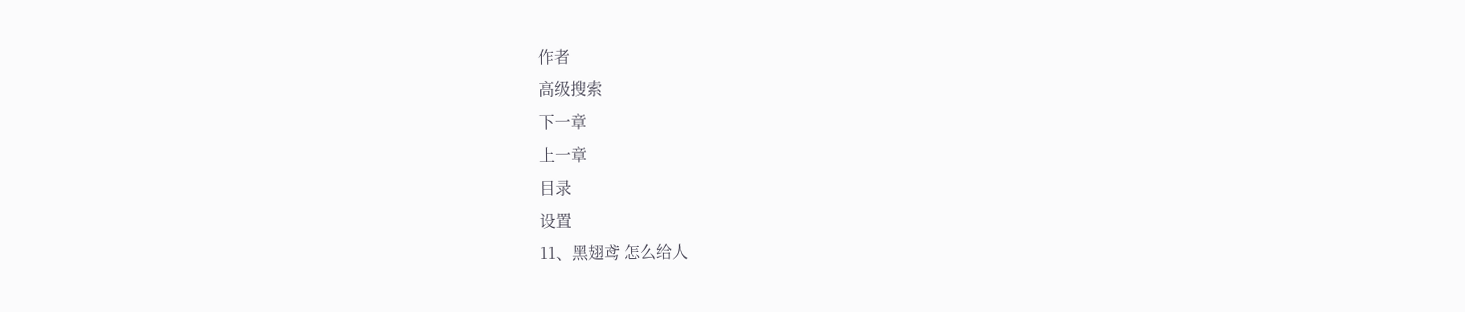作者
高级搜索
下一章
上一章
目录
设置
11、黑翅鸢 怎么给人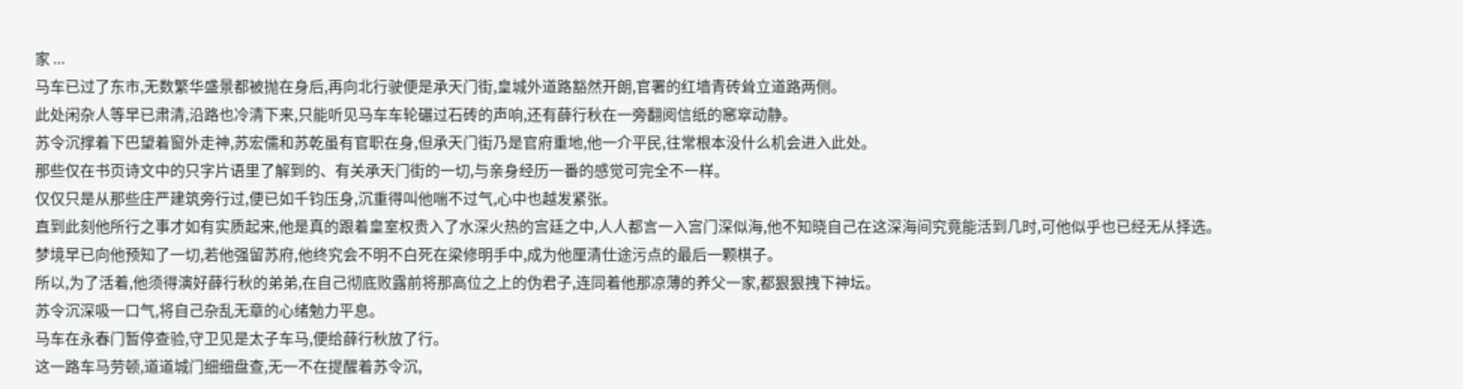家 ...
马车已过了东市,无数繁华盛景都被抛在身后,再向北行驶便是承天门街,皇城外道路豁然开朗,官署的红墙青砖耸立道路两侧。
此处闲杂人等早已肃清,沿路也冷清下来,只能听见马车车轮碾过石砖的声响,还有薛行秋在一旁翻阅信纸的窸窣动静。
苏令沉撑着下巴望着窗外走神,苏宏儒和苏乾虽有官职在身,但承天门街乃是官府重地,他一介平民,往常根本没什么机会进入此处。
那些仅在书页诗文中的只字片语里了解到的、有关承天门街的一切,与亲身经历一番的感觉可完全不一样。
仅仅只是从那些庄严建筑旁行过,便已如千钧压身,沉重得叫他喘不过气,心中也越发紧张。
直到此刻他所行之事才如有实质起来,他是真的跟着皇室权贵入了水深火热的宫廷之中,人人都言一入宫门深似海,他不知晓自己在这深海间究竟能活到几时,可他似乎也已经无从择选。
梦境早已向他预知了一切,若他强留苏府,他终究会不明不白死在梁修明手中,成为他厘清仕途污点的最后一颗棋子。
所以,为了活着,他须得演好薛行秋的弟弟,在自己彻底败露前将那高位之上的伪君子,连同着他那凉薄的养父一家,都狠狠拽下神坛。
苏令沉深吸一口气,将自己杂乱无章的心绪勉力平息。
马车在永春门暂停查验,守卫见是太子车马,便给薛行秋放了行。
这一路车马劳顿,道道城门细细盘查,无一不在提醒着苏令沉,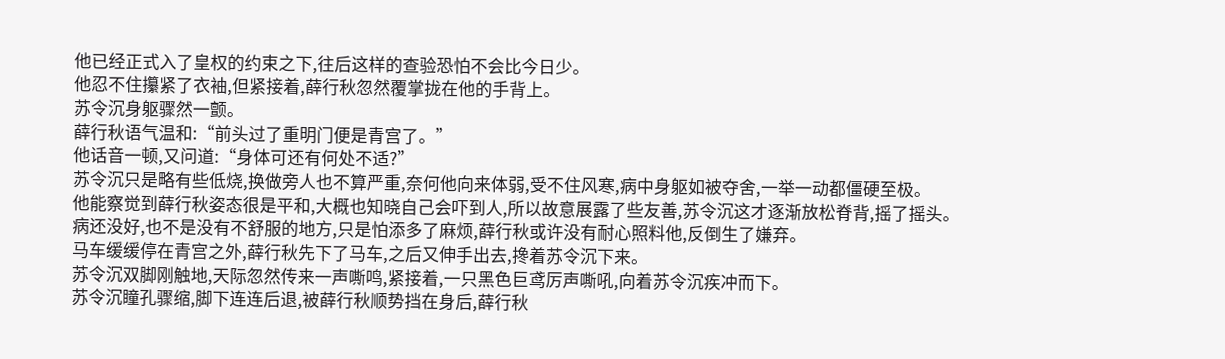他已经正式入了皇权的约束之下,往后这样的查验恐怕不会比今日少。
他忍不住攥紧了衣袖,但紧接着,薛行秋忽然覆掌拢在他的手背上。
苏令沉身躯骤然一颤。
薛行秋语气温和:“前头过了重明门便是青宫了。”
他话音一顿,又问道:“身体可还有何处不适?”
苏令沉只是略有些低烧,换做旁人也不算严重,奈何他向来体弱,受不住风寒,病中身躯如被夺舍,一举一动都僵硬至极。
他能察觉到薛行秋姿态很是平和,大概也知晓自己会吓到人,所以故意展露了些友善,苏令沉这才逐渐放松脊背,摇了摇头。
病还没好,也不是没有不舒服的地方,只是怕添多了麻烦,薛行秋或许没有耐心照料他,反倒生了嫌弃。
马车缓缓停在青宫之外,薛行秋先下了马车,之后又伸手出去,搀着苏令沉下来。
苏令沉双脚刚触地,天际忽然传来一声嘶鸣,紧接着,一只黑色巨鸢厉声嘶吼,向着苏令沉疾冲而下。
苏令沉瞳孔骤缩,脚下连连后退,被薛行秋顺势挡在身后,薛行秋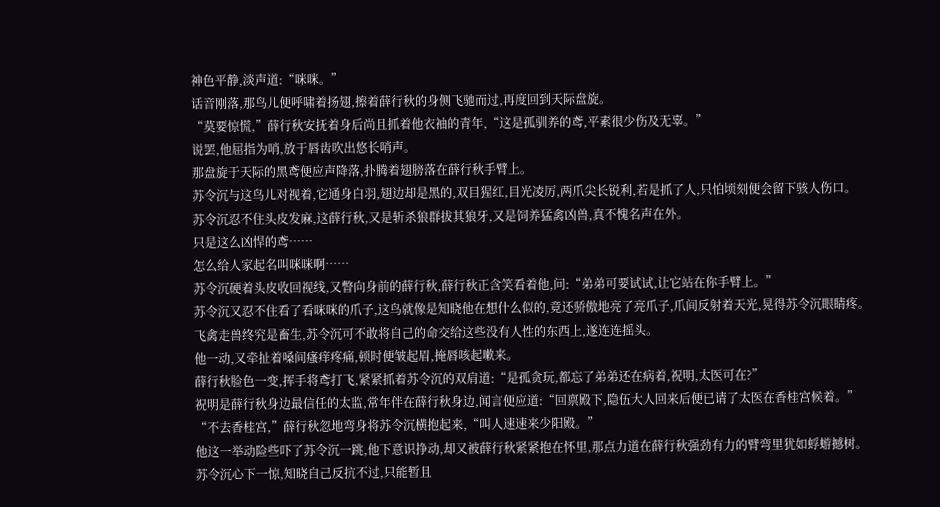神色平静,淡声道:“咪咪。”
话音刚落,那鸟儿便呼啸着扬翅,擦着薛行秋的身侧飞驰而过,再度回到天际盘旋。
“莫要惊慌,”薛行秋安抚着身后尚且抓着他衣袖的青年,“这是孤驯养的鸢,平素很少伤及无辜。”
说罢,他屈指为哨,放于唇齿吹出悠长哨声。
那盘旋于天际的黑鸢便应声降落,扑腾着翅膀落在薛行秋手臂上。
苏令沉与这鸟儿对视着,它通身白羽,翅边却是黑的,双目猩红,目光凌厉,两爪尖长锐利,若是抓了人,只怕顷刻便会留下骇人伤口。
苏令沉忍不住头皮发麻,这薛行秋,又是斩杀狼群拔其狼牙,又是饲养猛禽凶兽,真不愧名声在外。
只是这么凶悍的鸢……
怎么给人家起名叫咪咪啊……
苏令沉硬着头皮收回视线,又瞥向身前的薛行秋,薛行秋正含笑看着他,问:“弟弟可要试试,让它站在你手臂上。”
苏令沉又忍不住看了看咪咪的爪子,这鸟就像是知晓他在想什么似的,竟还骄傲地亮了亮爪子,爪间反射着天光,晃得苏令沉眼睛疼。
飞禽走兽终究是畜生,苏令沉可不敢将自己的命交给这些没有人性的东西上,遂连连摇头。
他一动,又牵扯着嗓间瘙痒疼痛,顿时便皱起眉,掩唇咳起嗽来。
薛行秋脸色一变,挥手将鸢打飞,紧紧抓着苏令沉的双肩道:“是孤贪玩,都忘了弟弟还在病着,祝明,太医可在?”
祝明是薛行秋身边最信任的太监,常年伴在薛行秋身边,闻言便应道:“回禀殿下,隐伍大人回来后便已请了太医在香桂宫候着。”
“不去香桂宫,”薛行秋忽地弯身将苏令沉横抱起来,“叫人速速来少阳殿。”
他这一举动险些吓了苏令沉一跳,他下意识挣动,却又被薛行秋紧紧抱在怀里,那点力道在薛行秋强劲有力的臂弯里犹如蜉蝣撼树。
苏令沉心下一惊,知晓自己反抗不过,只能暂且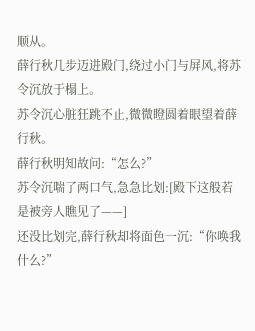顺从。
薛行秋几步迈进殿门,绕过小门与屏风,将苏令沉放于榻上。
苏令沉心脏狂跳不止,微微瞪圆着眼望着薛行秋。
薛行秋明知故问:“怎么?”
苏令沉喘了两口气,急急比划:[殿下这般若是被旁人瞧见了——]
还没比划完,薛行秋却将面色一沉:“你唤我什么?”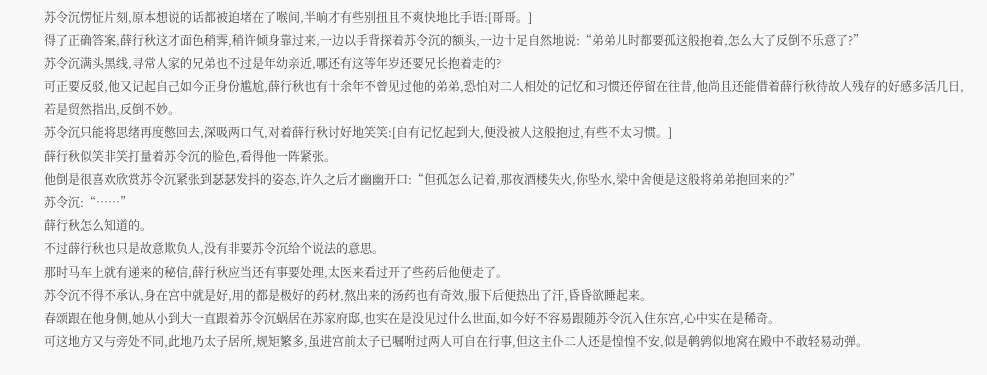苏令沉愣怔片刻,原本想说的话都被迫堵在了喉间,半晌才有些别扭且不爽快地比手语:[哥哥。]
得了正确答案,薛行秋这才面色稍霁,稍许倾身靠过来,一边以手背探着苏令沉的额头,一边十足自然地说:“弟弟儿时都要孤这般抱着,怎么大了反倒不乐意了?”
苏令沉满头黑线,寻常人家的兄弟也不过是年幼亲近,哪还有这等年岁还要兄长抱着走的?
可正要反驳,他又记起自己如今正身份尴尬,薛行秋也有十余年不曾见过他的弟弟,恐怕对二人相处的记忆和习惯还停留在往昔,他尚且还能借着薛行秋待故人残存的好感多活几日,若是贸然指出,反倒不妙。
苏令沉只能将思绪再度憋回去,深吸两口气,对着薛行秋讨好地笑笑:[自有记忆起到大,便没被人这般抱过,有些不太习惯。]
薛行秋似笑非笑打量着苏令沉的脸色,看得他一阵紧张。
他倒是很喜欢欣赏苏令沉紧张到瑟瑟发抖的姿态,许久之后才幽幽开口:“但孤怎么记着,那夜酒楼失火,你坠水,梁中舍便是这般将弟弟抱回来的?”
苏令沉:“……”
薛行秋怎么知道的。
不过薛行秋也只是故意欺负人,没有非要苏令沉给个说法的意思。
那时马车上就有递来的秘信,薛行秋应当还有事要处理,太医来看过开了些药后他便走了。
苏令沉不得不承认,身在宫中就是好,用的都是极好的药材,熬出来的汤药也有奇效,服下后便热出了汗,昏昏欲睡起来。
春颂跟在他身侧,她从小到大一直跟着苏令沉蜗居在苏家府邸,也实在是没见过什么世面,如今好不容易跟随苏令沉入住东宫,心中实在是稀奇。
可这地方又与旁处不同,此地乃太子居所,规矩繁多,虽进宫前太子已嘱咐过两人可自在行事,但这主仆二人还是惶惶不安,似是鹌鹑似地窝在殿中不敢轻易动弹。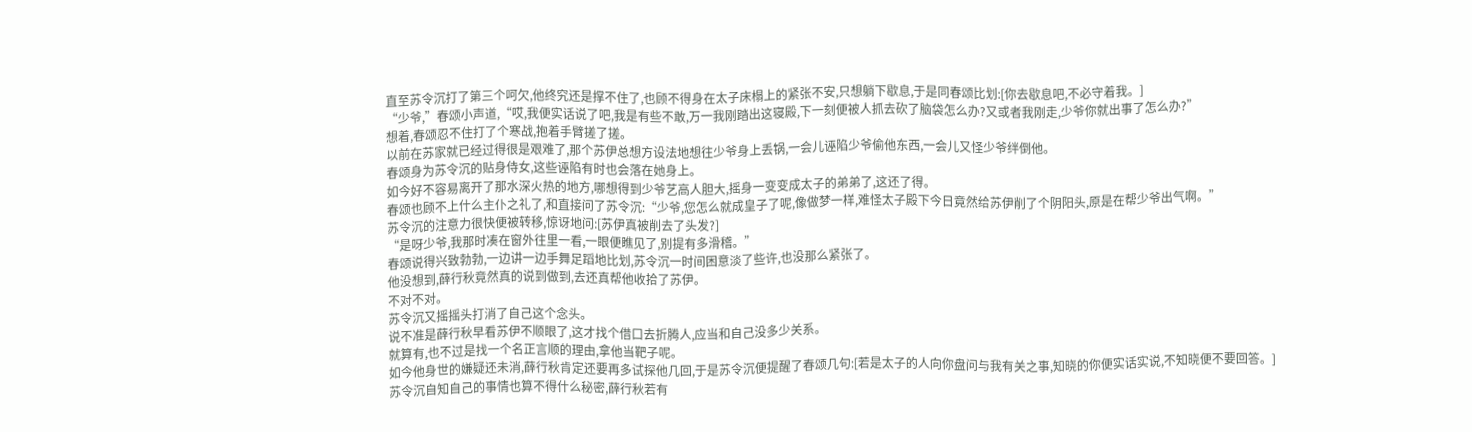直至苏令沉打了第三个呵欠,他终究还是撑不住了,也顾不得身在太子床榻上的紧张不安,只想躺下歇息,于是同春颂比划:[你去歇息吧,不必守着我。]
“少爷,”春颂小声道,“哎,我便实话说了吧,我是有些不敢,万一我刚踏出这寝殿,下一刻便被人抓去砍了脑袋怎么办?又或者我刚走,少爷你就出事了怎么办?”
想着,春颂忍不住打了个寒战,抱着手臂搓了搓。
以前在苏家就已经过得很是艰难了,那个苏伊总想方设法地想往少爷身上丢锅,一会儿诬陷少爷偷他东西,一会儿又怪少爷绊倒他。
春颂身为苏令沉的贴身侍女,这些诬陷有时也会落在她身上。
如今好不容易离开了那水深火热的地方,哪想得到少爷艺高人胆大,摇身一变变成太子的弟弟了,这还了得。
春颂也顾不上什么主仆之礼了,和直接问了苏令沉:“少爷,您怎么就成皇子了呢,像做梦一样,难怪太子殿下今日竟然给苏伊削了个阴阳头,原是在帮少爷出气啊。”
苏令沉的注意力很快便被转移,惊讶地问:[苏伊真被削去了头发?]
“是呀少爷,我那时凑在窗外往里一看,一眼便瞧见了,别提有多滑稽。”
春颂说得兴致勃勃,一边讲一边手舞足蹈地比划,苏令沉一时间困意淡了些许,也没那么紧张了。
他没想到,薛行秋竟然真的说到做到,去还真帮他收拾了苏伊。
不对不对。
苏令沉又摇摇头打消了自己这个念头。
说不准是薛行秋早看苏伊不顺眼了,这才找个借口去折腾人,应当和自己没多少关系。
就算有,也不过是找一个名正言顺的理由,拿他当靶子呢。
如今他身世的嫌疑还未消,薛行秋肯定还要再多试探他几回,于是苏令沉便提醒了春颂几句:[若是太子的人向你盘问与我有关之事,知晓的你便实话实说,不知晓便不要回答。]
苏令沉自知自己的事情也算不得什么秘密,薛行秋若有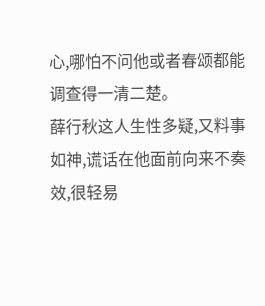心,哪怕不问他或者春颂都能调查得一清二楚。
薛行秋这人生性多疑,又料事如神,谎话在他面前向来不奏效,很轻易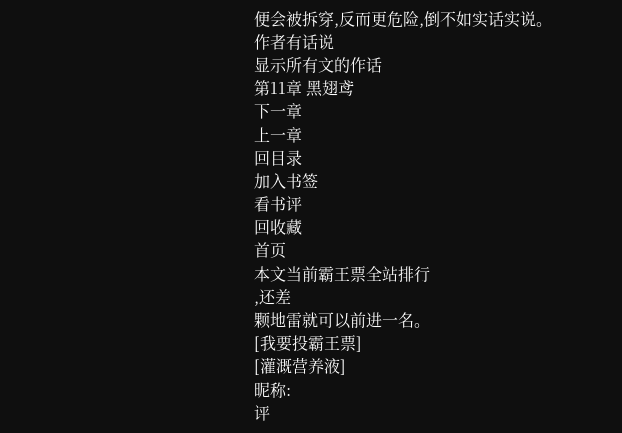便会被拆穿,反而更危险,倒不如实话实说。
作者有话说
显示所有文的作话
第11章 黑翅鸢
下一章
上一章
回目录
加入书签
看书评
回收藏
首页
本文当前霸王票全站排行
,还差
颗地雷就可以前进一名。
[我要投霸王票]
[灌溉营养液]
昵称:
评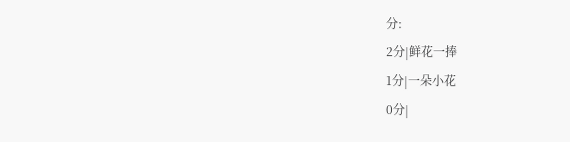分:
2分|鲜花一捧
1分|一朵小花
0分|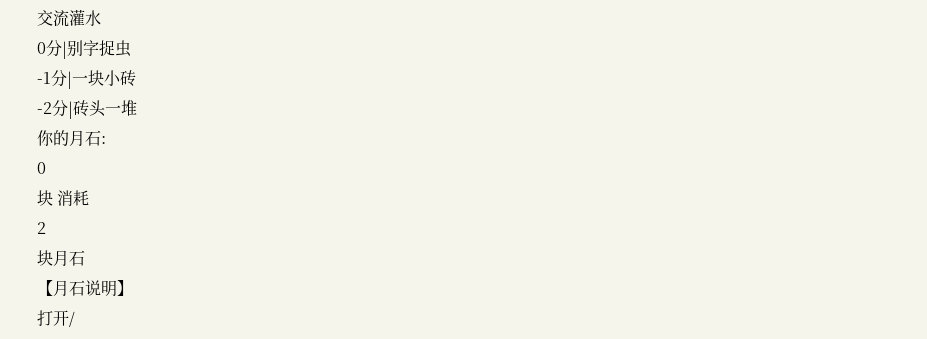交流灌水
0分|别字捉虫
-1分|一块小砖
-2分|砖头一堆
你的月石:
0
块 消耗
2
块月石
【月石说明】
打开/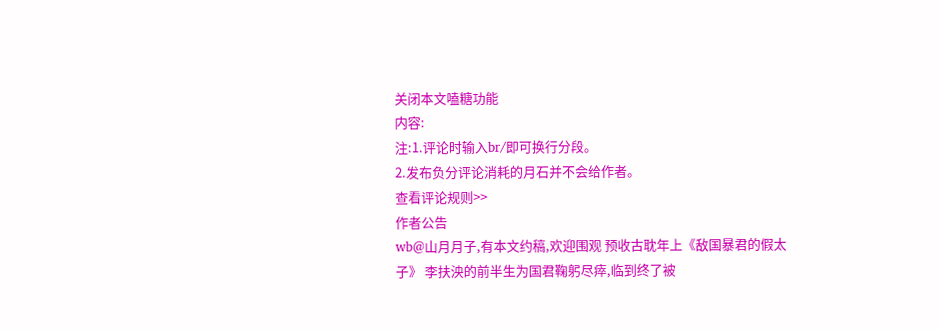关闭本文嗑糖功能
内容:
注:1.评论时输入br/即可换行分段。
2.发布负分评论消耗的月石并不会给作者。
查看评论规则>>
作者公告
wb@山月月子,有本文约稿,欢迎围观 预收古耽年上《敌国暴君的假太子》 李扶泱的前半生为国君鞠躬尽瘁,临到终了被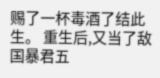赐了一杯毒酒了结此生。 重生后,又当了敌国暴君五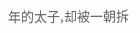年的太子,却被一朝拆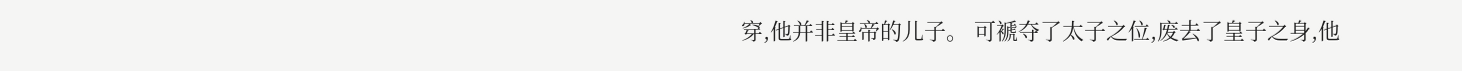穿,他并非皇帝的儿子。 可褫夺了太子之位,废去了皇子之身,他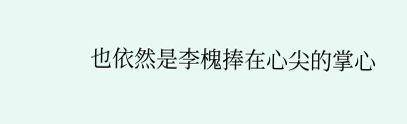也依然是李槐捧在心尖的掌心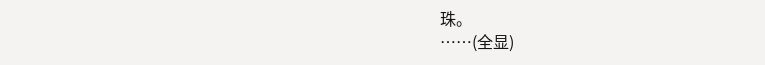珠。
……(全显)